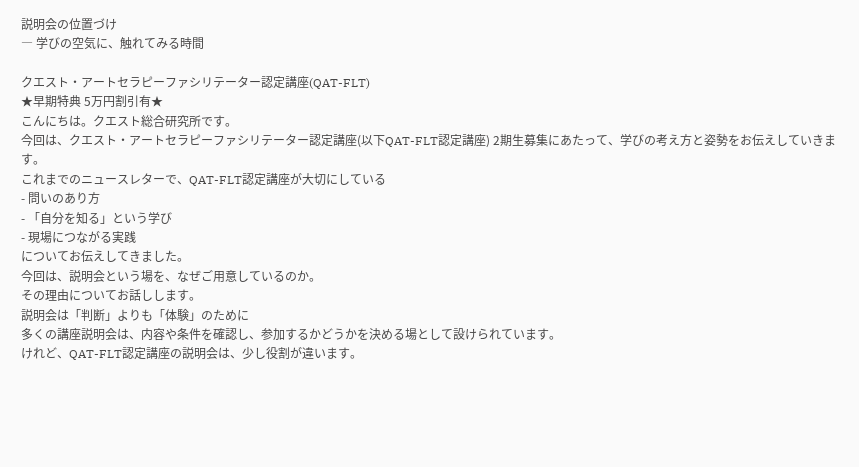説明会の位置づけ
― 学びの空気に、触れてみる時間

クエスト・アートセラピーファシリテーター認定講座(QAT-FLT)
★早期特典 5万円割引有★
こんにちは。クエスト総合研究所です。
今回は、クエスト・アートセラピーファシリテーター認定講座(以下QAT-FLT認定講座) 2期生募集にあたって、学びの考え方と姿勢をお伝えしていきます。
これまでのニュースレターで、QAT-FLT認定講座が大切にしている
- 問いのあり方
- 「自分を知る」という学び
- 現場につながる実践
についてお伝えしてきました。
今回は、説明会という場を、なぜご用意しているのか。
その理由についてお話しします。
説明会は「判断」よりも「体験」のために
多くの講座説明会は、内容や条件を確認し、参加するかどうかを決める場として設けられています。
けれど、QAT-FLT認定講座の説明会は、少し役割が違います。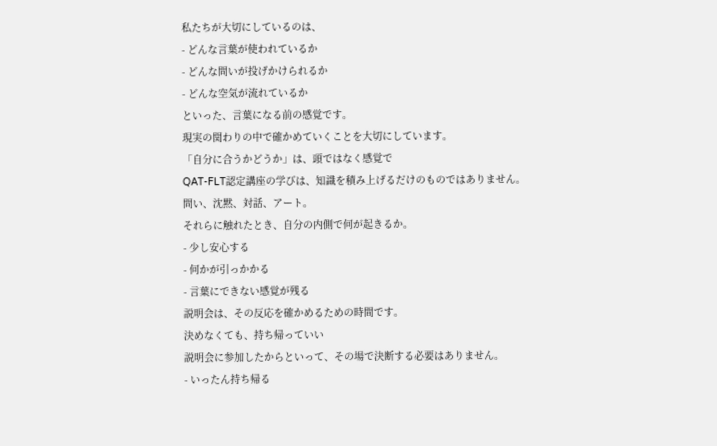私たちが大切にしているのは、
- どんな言葉が使われているか
- どんな問いが投げかけられるか
- どんな空気が流れているか
といった、言葉になる前の感覚です。
現実の関わりの中で確かめていくことを大切にしています。
「自分に合うかどうか」は、頭ではなく感覚で
QAT-FLT認定講座の学びは、知識を積み上げるだけのものではありません。
問い、沈黙、対話、アート。
それらに触れたとき、自分の内側で何が起きるか。
- 少し安心する
- 何かが引っかかる
- 言葉にできない感覚が残る
説明会は、その反応を確かめるための時間です。
決めなくても、持ち帰っていい
説明会に参加したからといって、その場で決断する必要はありません。
- いったん持ち帰る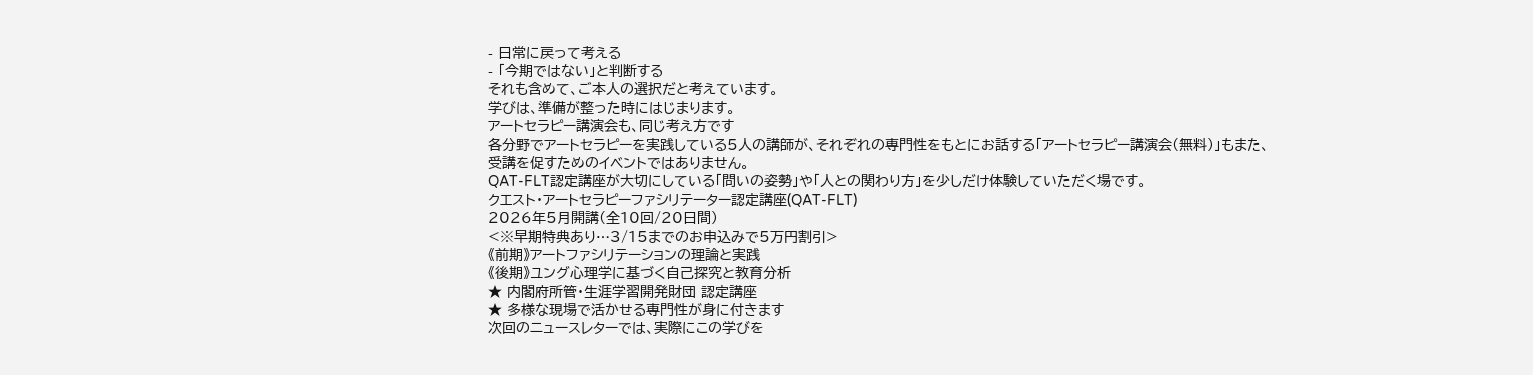- 日常に戻って考える
- 「今期ではない」と判断する
それも含めて、ご本人の選択だと考えています。
学びは、準備が整った時にはじまります。
アートセラピー講演会も、同じ考え方です
各分野でアートセラピーを実践している5人の講師が、それぞれの専門性をもとにお話する「アートセラピー講演会(無料)」もまた、受講を促すためのイベントではありません。
QAT-FLT認定講座が大切にしている「問いの姿勢」や「人との関わり方」を少しだけ体験していただく場です。
クエスト・アートセラピーファシリテーター認定講座(QAT-FLT)
2026年5月開講(全10回/20日間)
<※早期特典あり…3/15までのお申込みで5万円割引>
《前期》アートファシリテーションの理論と実践
《後期》ユング心理学に基づく自己探究と教育分析
★ 内閣府所管・生涯学習開発財団 認定講座
★ 多様な現場で活かせる専門性が身に付きます
次回のニュースレターでは、実際にこの学びを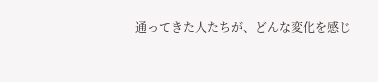通ってきた人たちが、どんな変化を感じ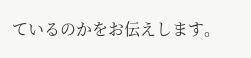ているのかをお伝えします。